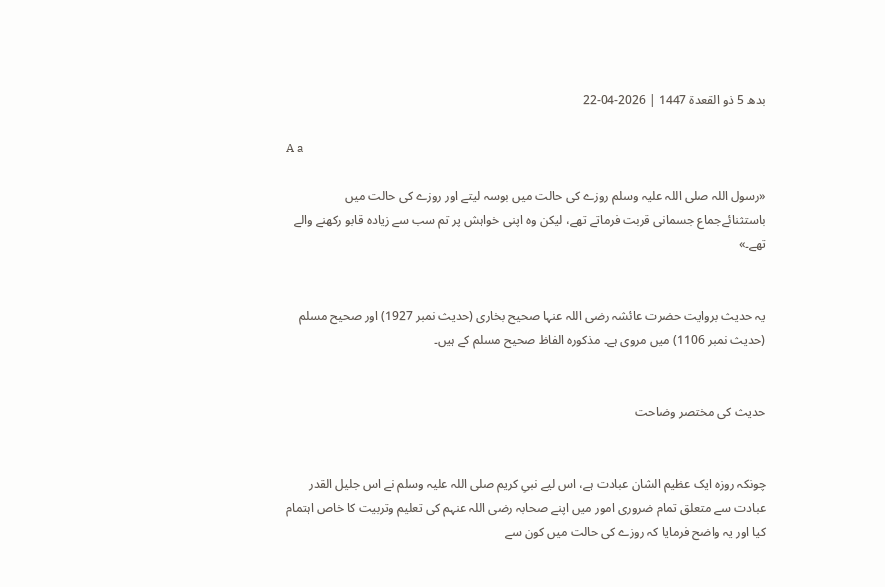بدھ 5 ذو القعدة 1447 | 2026-04-22

A a

«رسول اللہ صلی اللہ علیہ وسلم روزے کی حالت میں بوسہ لیتے اور روزے کی حالت میں باستثنائےجماع جسمانی قربت فرماتے تھے، لیکن وہ اپنی خواہش پر تم سب سے زیادہ قابو رکھنے والے تھے۔»


یہ حدیث بروایت حضرت عائشہ رضی اللہ عنہا صحیح بخاری (حدیث نمبر 1927) اور صحیح مسلم (حدیث نمبر 1106) میں مروی ہے۔ مذکورہ الفاظ صحیح مسلم کے ہیں۔


حدیث کی مختصر وضاحت


چونکہ روزہ ایک عظیم الشان عبادت ہے، اس لیے نبیِ کریم صلی اللہ علیہ وسلم نے اس جلیل القدر عبادت سے متعلق تمام ضروری امور میں اپنے صحابہ رضی اللہ عنہم کی تعلیم وتربیت کا خاص اہتمام کیا اور یہ واضح فرمایا کہ روزے کی حالت میں کون سے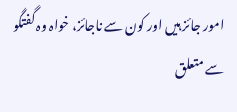امور جائز ہیں اور کون سے ناجائز، خواہ وہ گفتگو سے متعلق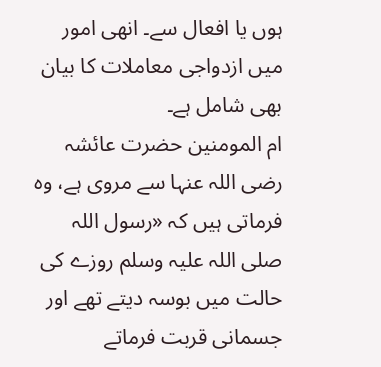ہوں یا افعال سے۔ انھی امور میں ازدواجی معاملات کا بیان بھی شامل ہے۔
ام المومنین حضرت عائشہ رضی اللہ عنہا سے مروی ہے، وہ فرماتی ہیں کہ «رسول اللہ صلی اللہ علیہ وسلم روزے کی حالت میں بوسہ دیتے تھے اور جسمانی قربت فرماتے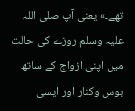تھے۔» یعنی آپ صلی اللہ علیہ وسلم روزے کی حالت میں اپنی ازواج کے ساتھ بوس وکنار اور ایسی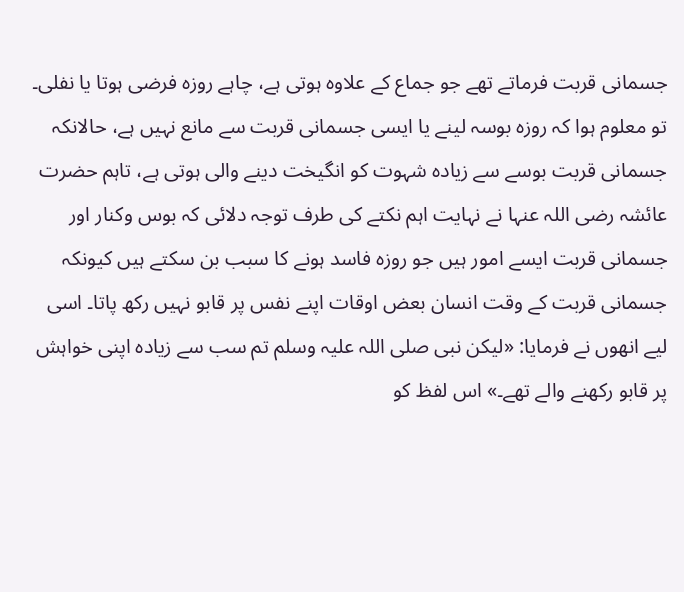جسمانی قربت فرماتے تھے جو جماع کے علاوہ ہوتی ہے، چاہے روزہ فرضی ہوتا یا نفلی۔ تو معلوم ہوا کہ روزہ بوسہ لینے یا ایسی جسمانی قربت سے مانع نہیں ہے، حالانکہ جسمانی قربت بوسے سے زیادہ شہوت کو انگیخت دینے والی ہوتی ہے، تاہم حضرت عائشہ رضی اللہ عنہا نے نہایت اہم نکتے کی طرف توجہ دلائی کہ بوس وکنار اور جسمانی قربت ایسے امور ہیں جو روزہ فاسد ہونے کا سبب بن سکتے ہیں کیونکہ جسمانی قربت کے وقت انسان بعض اوقات اپنے نفس پر قابو نہیں رکھ پاتا۔ اسی لیے انھوں نے فرمایا: «لیکن نبی صلی اللہ علیہ وسلم تم سب سے زیادہ اپنی خواہش پر قابو رکھنے والے تھے۔» اس لفظ کو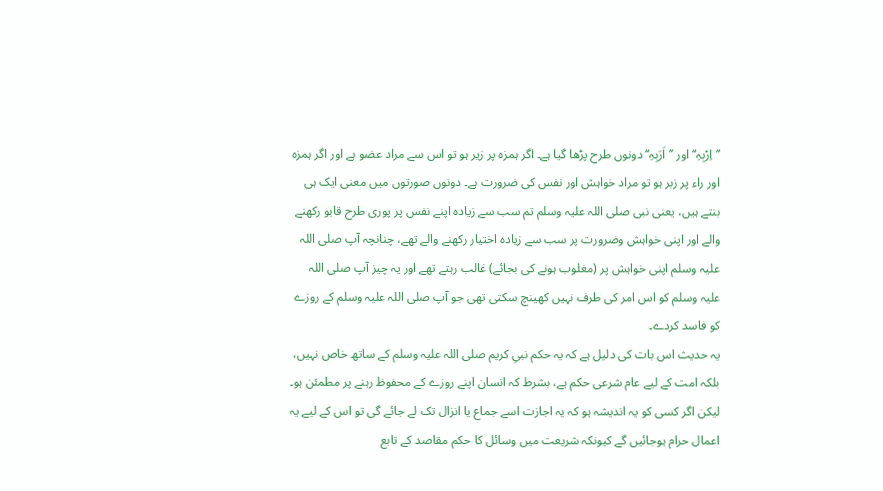’’اِرْبِہِ‘‘ اور ’’اَرَبِہِ‘‘ دونوں طرح پڑھا گیا ہے۔ اگر ہمزہ پر زیر ہو تو اس سے مراد عضو ہے اور اگر ہمزہ اور راء پر زبر ہو تو مراد خواہش اور نفس کی ضرورت ہے۔ دونوں صورتوں میں معنی ایک ہی بنتے ہیں، یعنی نبی صلی اللہ علیہ وسلم تم سب سے زیادہ اپنے نفس پر پوری طرح قابو رکھنے والے اور اپنی خواہش وضرورت پر سب سے زیادہ اختیار رکھنے والے تھے، چنانچہ آپ صلی اللہ علیہ وسلم اپنی خواہش پر (مغلوب ہونے کی بجائے) غالب رہتے تھے اور یہ چیز آپ صلی اللہ علیہ وسلم کو اس امر کی طرف نہیں کھینچ سکتی تھی جو آپ صلی اللہ علیہ وسلم کے روزے کو فاسد کردے۔
یہ حدیث اس بات کی دلیل ہے کہ یہ حکم نبیِ کریم صلی اللہ علیہ وسلم کے ساتھ خاص نہیں، بلکہ امت کے لیے عام شرعی حکم ہے، بشرط کہ انسان اپنے روزے کے محفوظ رہنے پر مطمئن ہو۔ لیکن اگر کسی کو یہ اندیشہ ہو کہ یہ اجازت اسے جماع یا انزال تک لے جائے گی تو اس کے لیے یہ اعمال حرام ہوجائیں گے کیونکہ شریعت میں وسائل کا حکم مقاصد کے تابع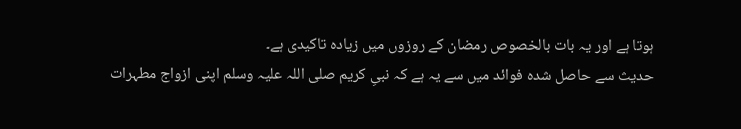ہوتا ہے اور یہ بات بالخصوص رمضان کے روزوں میں زیادہ تاکیدی ہے۔
حدیث سے حاصل شدہ فوائد میں سے یہ ہے کہ نبیِ کریم صلی اللہ علیہ وسلم اپنی ازواج مطہرات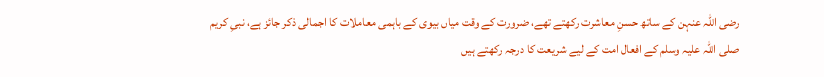رضی اللہ عنہن کے ساتھ حسنِ معاشرت رکھتے تھے، ضرورت کے وقت میاں بیوی کے باہمی معاملات کا اجمالی ذکر جائز ہے، نبیِ کریم صلی اللہ علیہ وسلم کے افعال امت کے لیے شریعت کا درجہ رکھتے ہیں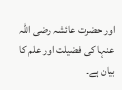اور حضرت عائشہ رضی اللہ عنہا کی فضیلت اور علم کا بیان ہے۔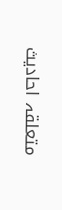متعلقہ احادیث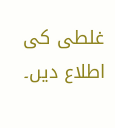غلطی کی اطلاع دیں۔